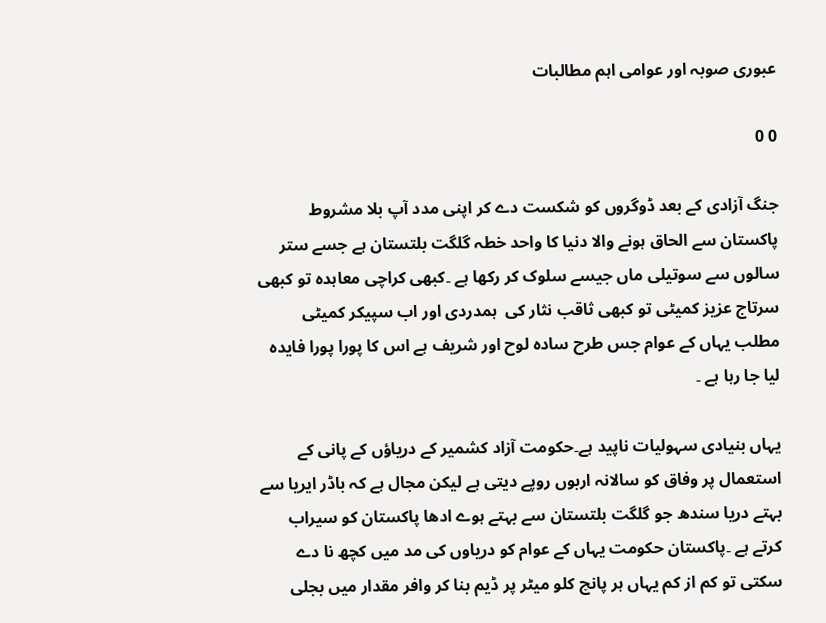عبوری صوبہ اور عوامی اہم مطالبات

0 0

جنگ آزادی کے بعد ڈوگروں کو شکست دے کر اپنی مدد آپ بلا مشروط پاکستان سے الحاق ہونے والا دنیا کا واحد خطہ گلگت بلتستان ہے جسے ستر سالوں سے سوتیلی ماں جیسے سلوک کر رکھا ہے ۔کبھی کراچی معاہدہ تو کبھی سرتاج عزیز کمیٹی تو کبھی ثاقب نثار کی  ہمدردی اور اب سپیکر کمیٹی مطلب یہاں کے عوام جس طرح سادہ لوح اور شریف ہے اس کا پورا پورا فایدہ لیا جا رہا ہے ۔

یہاں بنیادی سہولیات ناپید ہے۔حکومت آزاد کشمیر کے دریاؤں کے پانی کے استعمال پر وفاق کو سالانہ اربوں روپے دیتی ہے لیکن مجال ہے کہ باڈر ایریا سے بہتے دریا سندھ جو گلگت بلتستان سے بہتے ہوے ادھا پاکستان کو سیراب کرتے ہے ۔پاکستان حکومت یہاں کے عوام کو دریاوں کی مد میں کچھ نا دے سکتی تو کم از کم یہاں ہر پانچ کلو میٹر پر ڈیم بنا کر وافر مقدار میں بجلی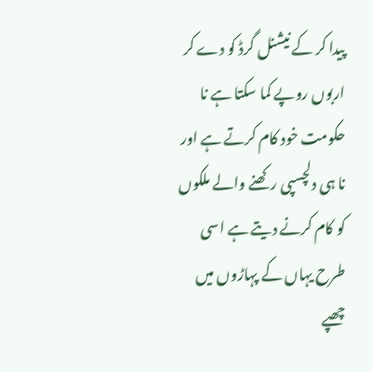پیدا کر کے نیشنل گرڈ کو دے کر اربوں روپے کما سکتا ہے نا حکومت خود کام کرتے ہے اور نا ہی دلچسپی رکھنے والے ملکوں کو کام کرنے دیتے ہے اسی طرح یہاں کے پہاڑوں میں چھپے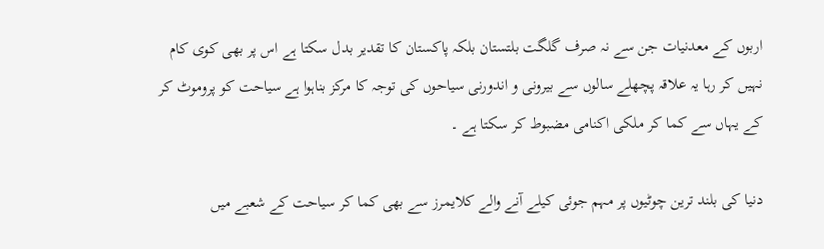اربوں کے معدنیات جن سے نہ صرف گلگت بلتستان بلکہ پاکستان کا تقدیر بدل سکتا ہے اس پر بھی کوی کام نہیں کر رہا یہ علاقہ پچھلے سالوں سے بیرونی و اندورنی سیاحوں کی توجہ کا مرکز بناہوا ہے سیاحت کو پروموٹ کر کے یہاں سے کما کر ملکی اکنامی مضبوط کر سکتا ہے ۔

دنیا کی بلند ترین چوٹیوں پر مہم جوئی کیلے آنے والے کلایمرز سے بھی کما کر سیاحت کے شعبے میں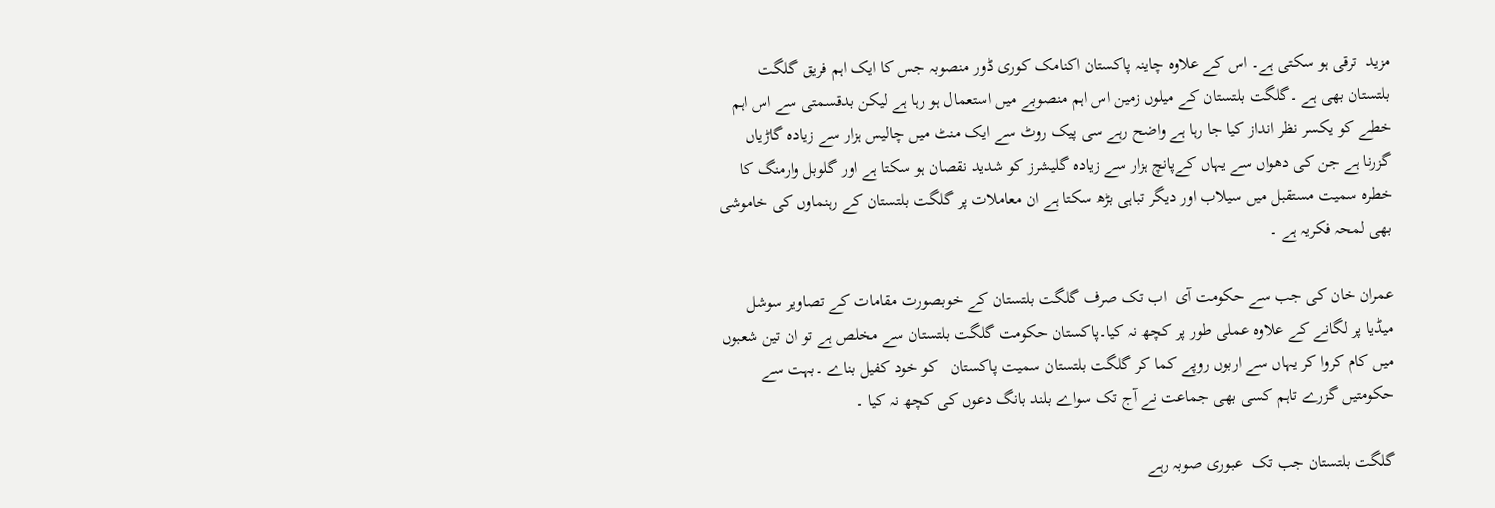مزید  ترقی ہو سکتی ہے۔ اس کے علاوہ چاینہ پاکستان اکنامک کوری ڈور منصوبہ جس کا ایک اہم فریق گلگت بلتستان بھی ہے ۔گلگت بلتستان کے میلوں زمین اس اہم منصوبے میں استعمال ہو رہا ہے لیکن بدقسمتی سے اس اہم خطے کو یکسر نظر انداز کیا جا رہا ہے واضح رہے سی پیک روٹ سے ایک منٹ میں چالیس ہزار سے زیادہ گاڑیاں گزرنا ہے جن کی دھواں سے یہاں کےپانچ ہزار سے زیادہ گلیشرز کو شدید نقصان ہو سکتا ہے اور گلوبل وارمنگ کا خطرہ سمیت مستقبل میں سیلاب اور دیگر تباہی بڑھ سکتا ہے ان معاملات پر گلگت بلتستان کے رہنماوں کی خاموشی بھی لمحہ فکریہ ہے ۔

عمران خان کی جب سے حکومت آی  اب تک صرف گلگت بلتستان کے خوبصورت مقامات کے تصاویر سوشل میڈیا پر لگانے کے علاوہ عملی طور پر کچھ نہ کیا۔پاکستان حکومت گلگت بلتستان سے مخلص ہے تو ان تین شعبوں میں کام کروا کر یہاں سے اربوں روپے کما کر گلگت بلتستان سمیت پاکستان   کو خود کفیل بناے ۔بہت سے حکومتیں گزرے تاہم کسی بھی جماعت نے آج تک سواے بلند بانگ دعوں کی کچھ نہ کیا ۔

گلگت بلتستان جب تک  عبوری صوبہ رہے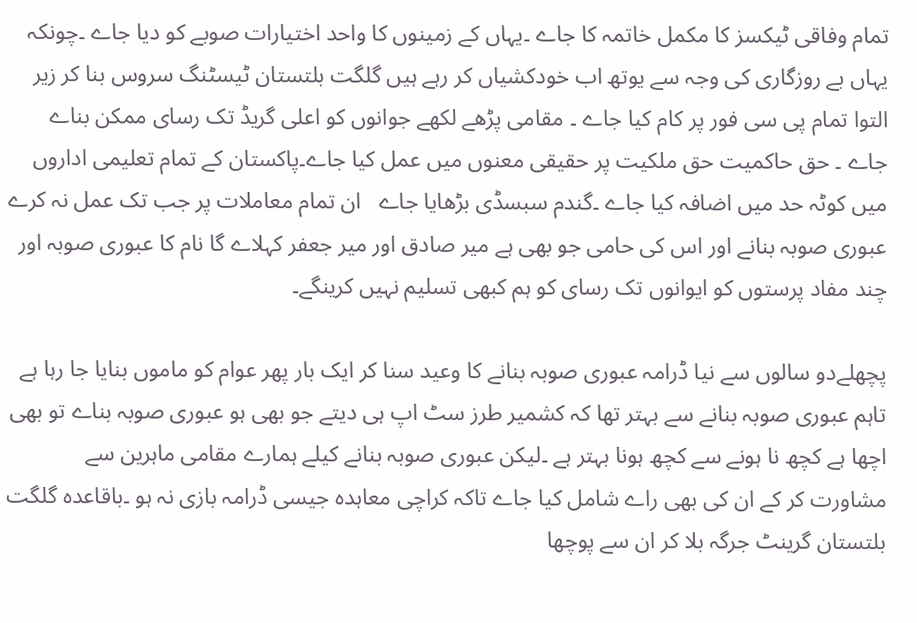تمام وفاقی ٹیکسز کا مکمل خاتمہ کا جاے ۔یہاں کے زمینوں کا واحد اختیارات صوبے کو دیا جاے ۔چونکہ یہاں بے روزگاری کی وجہ سے یوتھ اب خودکشیاں کر رہے ہیں گلگت بلتستان ٹیسٹنگ سروس بنا کر زیر التوا تمام پی سی فور پر کام کیا جاے ۔ مقامی پڑھے لکھے جوانوں کو اعلی گریڈ تک رسای ممکن بناے جاے ۔ حق حاکمیت حق ملکیت پر حقیقی معنوں میں عمل کیا جاے۔پاکستان کے تمام تعلیمی اداروں میں کوٹہ حد میں اضافہ کیا جاے ۔گندم سبسڈی بڑھایا جاے   ان تمام معاملات پر جب تک عمل نہ کرے عبوری صوبہ بنانے اور اس کی حامی جو بھی ہے میر صادق اور میر جعفر کہلاے گا نام کا عبوری صوبہ اور چند مفاد پرستوں کو ایوانوں تک رسای کو ہم کبھی تسلیم نہیں کرینگے۔

پچھلےدو سالوں سے نیا ڈرامہ عبوری صوبہ بنانے کا وعید سنا کر ایک بار پھر عوام کو ماموں بنایا جا رہا ہے تاہم عبوری صوبہ بنانے سے بہتر تھا کہ کشمیر طرز سٹ اپ ہی دیتے جو بھی ہو عبوری صوبہ بناے تو بھی اچھا ہے کچھ نا ہونے سے کچھ ہونا بہتر ہے ۔لیکن عبوری صوبہ بنانے کیلے ہمارے مقامی ماہرین سے مشاورت کر کے ان کی بھی راے شامل کیا جاے تاکہ کراچی معاہدہ جیسی ڈرامہ بازی نہ ہو ۔باقاعدہ گلگت بلتستان گرینٹ جرگہ بلا کر ان سے پوچھا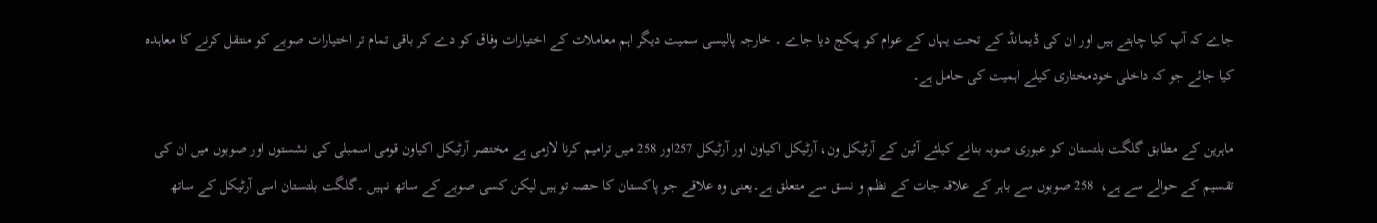جاے کہ آپ کیا چاہتے ہیں اور ان کی ڈیمانڈ کے تحت یہاں کے عوام کو پیکج دیا جاے ۔ خارجہ پالیسی سمیت دیگر اہم معاملات کے اختیارات وفاق کو دے کر باقی تمام تر اختیارات صوبے کو منتقل کرنے کا معاہدہ کیا جائے جو کہ داخلی خودمختاری کیلے اہمیت کی حامل ہے۔

ماہرین کے مطابق گلگت بلتستان کو عبوری صوبہ بنانے کیلئے آئین کے آرٹیکل ون، آرٹیکل اکیاون اور آرٹیکل 257اور 258 میں ترامیم کرنا لازمی ہے مختصر آرٹیکل اکیاون قومی اسمبلی کی نشستوں اور صوبوں میں ان کی تقسیم کے حوالے سے ہے،  258 صوبوں سے باہر کے علاقہ جات کے نظم و نسق سے متعلق ہے۔یعنی وہ علاقے جو پاکستان کا حصہ تو ہیں لیکن کسی صوبے کے ساتھ نہیں ۔گلگت بلتستان اسی آرٹیکل کے ساتھ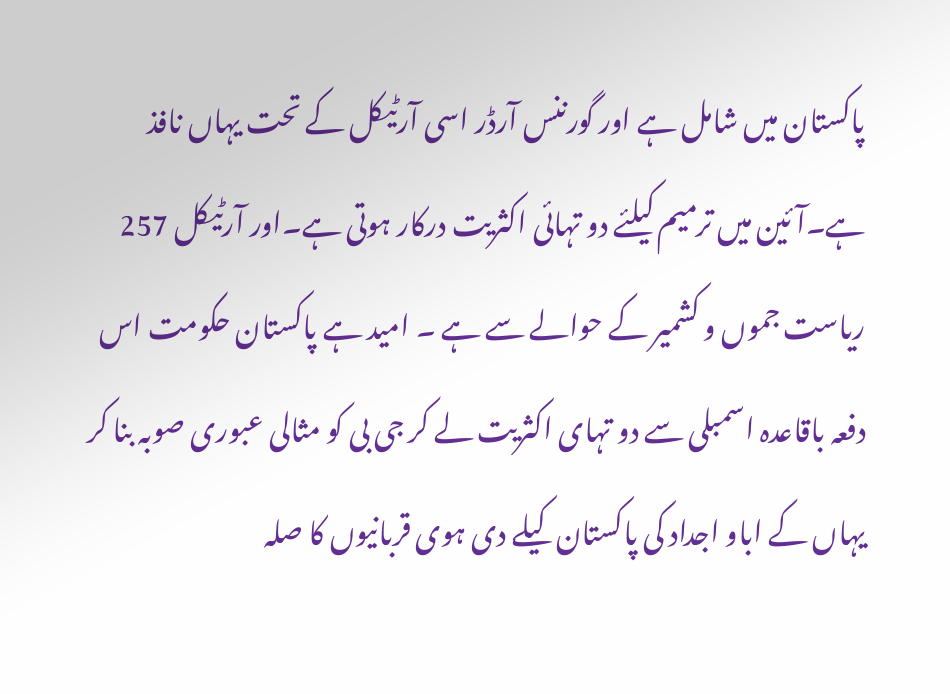پاکستان میں شامل ہے اور گورننس آرڈر اسی آرٹیکل کے تحت یہاں نافذ ہے۔آئین میں ترمیم کیلئے دو تہائی اکثریت درکار ہوتی ہے۔اور آرٹیکل 257 ریاست جموں و کشمیر کے حوالے سے ہے ۔ امید ہے پاکستان حکومت اس دفعہ باقاعدہ اسمبلی سے دو تہای اکثریت لے کر جی بی کو مثالی عبوری صوبہ بنا کر یہاں کے اباو اجداد کی پاکستان کیلے دی ہوی قربانیوں کا صلہ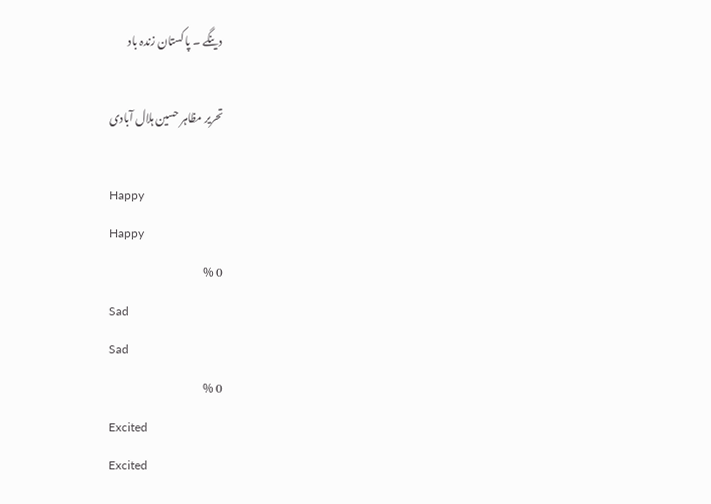دینگے ۔ پاکستان زندہ باد

تحریر مظاہر حسین ہلال آبادی

Happy
Happy
0 %
Sad
Sad
0 %
Excited
Excited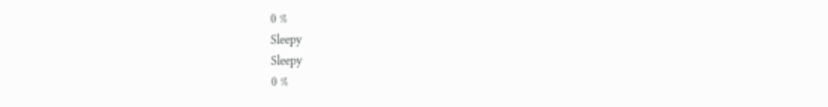0 %
Sleepy
Sleepy
0 %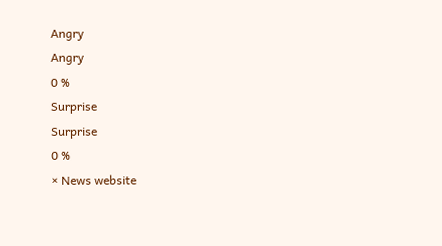Angry
Angry
0 %
Surprise
Surprise
0 %
× News website